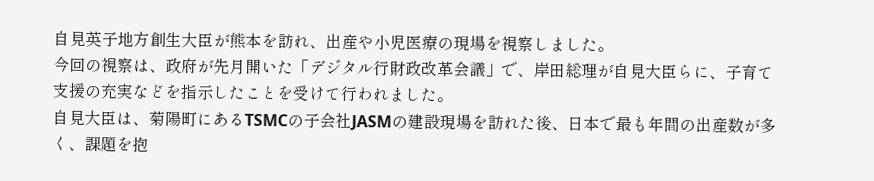自見英子地方創生大臣が熊本を訪れ、出産や小児医療の現場を視察しました。
今回の視察は、政府が先月開いた「デジタル行財政改革会議」で、岸田総理が自見大臣らに、子育て支援の充実などを指示したことを受けて行われました。
自見大臣は、菊陽町にあるTSMCの子会社JASMの建設現場を訪れた後、日本で最も年間の出産数が多く、課題を抱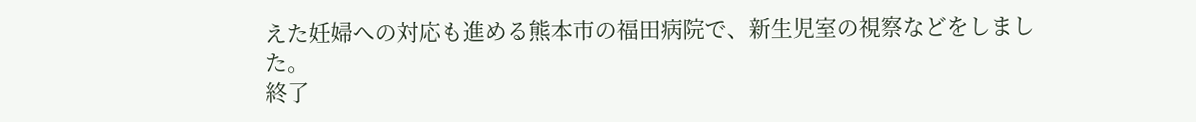えた妊婦への対応も進める熊本市の福田病院で、新生児室の視察などをしました。
終了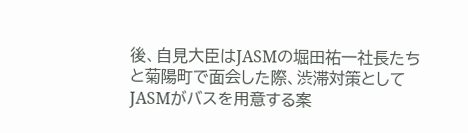後、自見大臣はJASMの堀田祐一社長たちと菊陽町で面会した際、渋滞対策としてJASMがバスを用意する案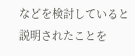などを検討していると説明されたことを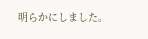明らかにしました。